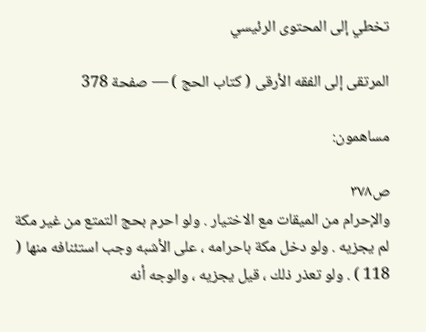تخطي إلى المحتوى الرئيسي

المرتقى إلى الفقه الأرقى ( كتاب الحج ) — صفحة 378

مساهمون:

ص٣٧٨
والإحرام من الميقات مع الاختيار . ولو احرم بحج التمتع من غير مكة لم يجزيه . ولو دخل مكة باحرامه ، على الأشبه وجب استئنافه منها ( 118 ) . ولو تعذر ذلك ، قيل يجزيه ، والوجه أنه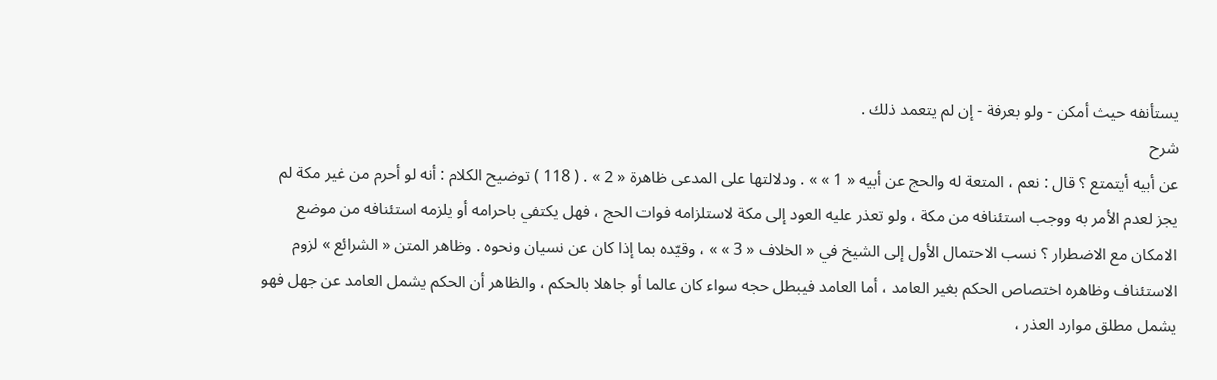يستأنفه حيث أمكن - ولو بعرفة - إن لم يتعمد ذلك .
شرح
عن أبيه أيتمتع ؟ قال : نعم ، المتعة له والحج عن أبيه « 1 » » . ودلالتها على المدعى ظاهرة « 2 » . ( 118 ) توضيح الكلام : أنه لو أحرم من غير مكة لم يجز لعدم الأمر به ووجب استئنافه من مكة ، ولو تعذر عليه العود إلى مكة لاستلزامه فوات الحج ، فهل يكتفي باحرامه أو يلزمه استئنافه من موضع الامكان مع الاضطرار ؟ نسب الاحتمال الأول إلى الشيخ في « الخلاف « 3 » » ، وقيّده بما إذا كان عن نسيان ونحوه . وظاهر المتن « الشرائع » لزوم الاستئناف وظاهره اختصاص الحكم بغير العامد ، أما العامد فيبطل حجه سواء كان عالما أو جاهلا بالحكم ، والظاهر أن الحكم يشمل العامد عن جهل فهو يشمل مطلق موارد العذر ،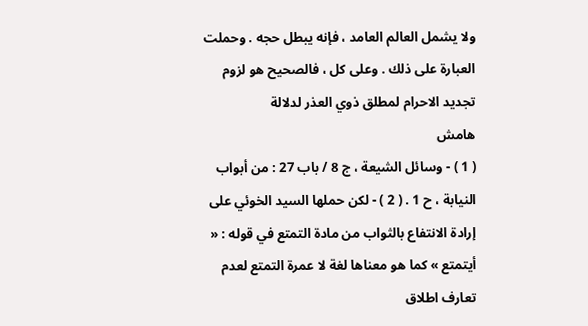ولا يشمل العالم العامد ، فإنه يبطل حجه . وحملت العبارة على ذلك . وعلى كل ، فالصحيح هو لزوم تجديد الاحرام لمطلق ذوي العذر لدلالة
هامش
( 1 ) - وسائل الشيعة ، ج 8 / باب 27 : من أبواب النيابة ، ح 1 . ( 2 ) - لكن حملها السيد الخوئي على إرادة الانتفاع بالثواب من مادة التمتع في قوله : « أيتمتع » كما هو معناها لغة لا عمرة التمتع لعدم تعارف اطلاق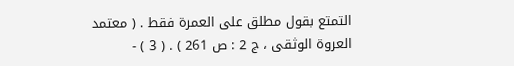التمتع بقول مطلق على العمرة فقط . ( معتمد العروة الوثقى ، ج 2 : ص 261 ) . ( 3 ) -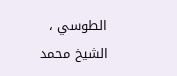الطوسي ، الشيخ محمد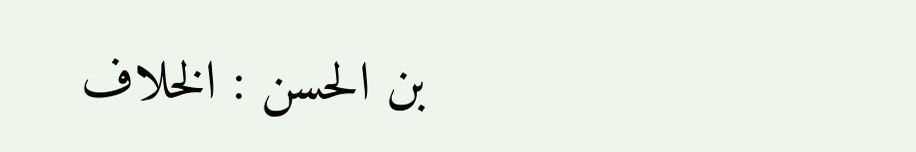بن الحسن : الخلاف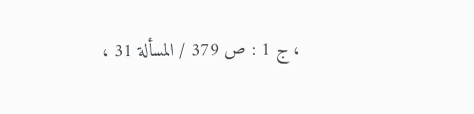، ج 1 : ص 379 / المسألة 31 ،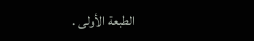الطبعة الأولى .